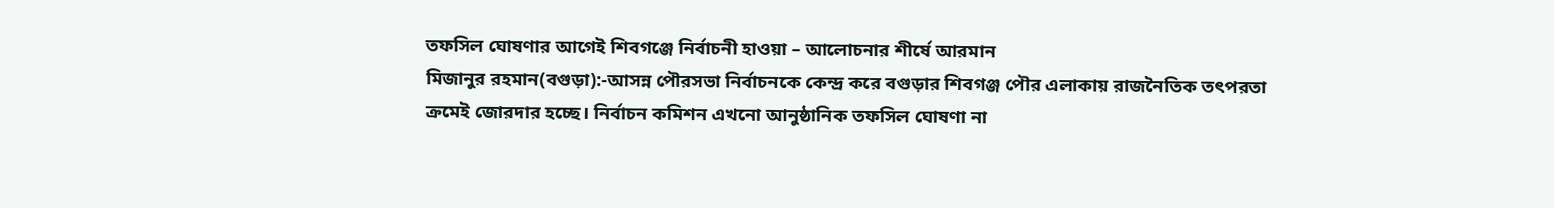তফসিল ঘোষণার আগেই শিবগঞ্জে নির্বাচনী হাওয়া – আলোচনার শীর্ষে আরমান
মিজানুর রহমান(বগুড়া):-আসন্ন পৌরসভা নির্বাচনকে কেন্দ্র করে বগুড়ার শিবগঞ্জ পৌর এলাকায় রাজনৈতিক তৎপরতা ক্রমেই জোরদার হচ্ছে। নির্বাচন কমিশন এখনো আনুষ্ঠানিক তফসিল ঘোষণা না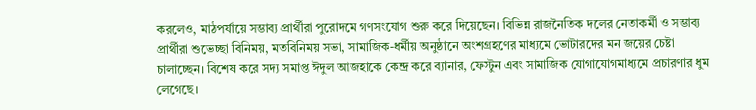করলেও, মাঠপর্যায়ে সম্ভাব্য প্রার্থীরা পুরোদমে গণসংযোগ শুরু করে দিয়েছেন। বিভিন্ন রাজনৈতিক দলের নেতাকর্মী ও সম্ভাব্য প্রার্থীরা শুভেচ্ছা বিনিময়, মতবিনিময় সভা, সামাজিক-ধর্মীয় অনুষ্ঠানে অংশগ্রহণের মাধ্যমে ভোটারদের মন জয়ের চেষ্টা চালাচ্ছেন। বিশেষ করে সদ্য সমাপ্ত ঈদুল আজহাকে কেন্দ্র করে ব্যানার, ফেস্টুন এবং সামাজিক যোগাযোগমাধ্যমে প্রচারণার ধুম লেগেছে।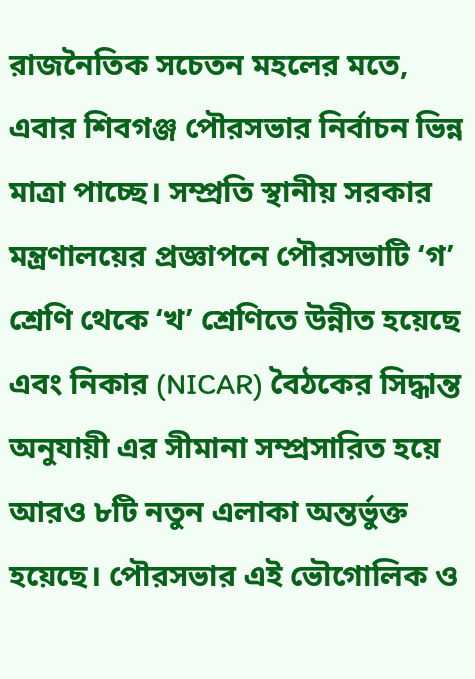রাজনৈতিক সচেতন মহলের মতে, এবার শিবগঞ্জ পৌরসভার নির্বাচন ভিন্ন মাত্রা পাচ্ছে। সম্প্রতি স্থানীয় সরকার মন্ত্রণালয়ের প্রজ্ঞাপনে পৌরসভাটি ‘গ’ শ্রেণি থেকে ‘খ’ শ্রেণিতে উন্নীত হয়েছে এবং নিকার (NICAR) বৈঠকের সিদ্ধান্ত অনুযায়ী এর সীমানা সম্প্রসারিত হয়ে আরও ৮টি নতুন এলাকা অন্তর্ভুক্ত হয়েছে। পৌরসভার এই ভৌগোলিক ও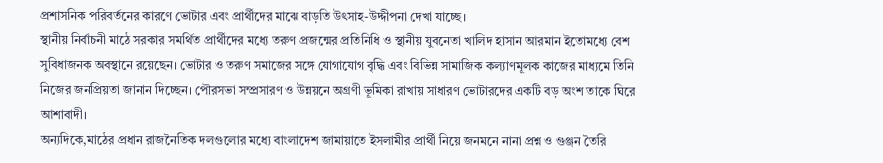প্রশাসনিক পরিবর্তনের কারণে ভোটার এবং প্রার্থীদের মাঝে বাড়তি উৎসাহ-উদ্দীপনা দেখা যাচ্ছে।
স্থানীয় নির্বাচনী মাঠে সরকার সমর্থিত প্রার্থীদের মধ্যে তরুণ প্রজন্মের প্রতিনিধি ও স্থানীয় যুবনেতা খালিদ হাসান আরমান ইতোমধ্যে বেশ সুবিধাজনক অবস্থানে রয়েছেন। ভোটার ও তরুণ সমাজের সঙ্গে যোগাযোগ বৃদ্ধি এবং বিভিন্ন সামাজিক কল্যাণমূলক কাজের মাধ্যমে তিনি নিজের জনপ্রিয়তা জানান দিচ্ছেন। পৌরসভা সম্প্রসারণ ও উন্নয়নে অগ্রণী ভূমিকা রাখায় সাধারণ ভোটারদের একটি বড় অংশ তাকে ঘিরে আশাবাদী।
অন্যদিকে,মাঠের প্রধান রাজনৈতিক দলগুলোর মধ্যে বাংলাদেশ জামায়াতে ইসলামীর প্রার্থী নিয়ে জনমনে নানা প্রশ্ন ও গুঞ্জন তৈরি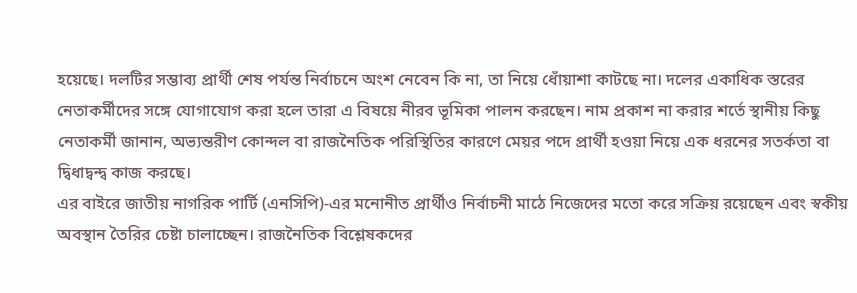হয়েছে। দলটির সম্ভাব্য প্রার্থী শেষ পর্যন্ত নির্বাচনে অংশ নেবেন কি না, তা নিয়ে ধোঁয়াশা কাটছে না। দলের একাধিক স্তরের নেতাকর্মীদের সঙ্গে যোগাযোগ করা হলে তারা এ বিষয়ে নীরব ভূমিকা পালন করছেন। নাম প্রকাশ না করার শর্তে স্থানীয় কিছু নেতাকর্মী জানান, অভ্যন্তরীণ কোন্দল বা রাজনৈতিক পরিস্থিতির কারণে মেয়র পদে প্রার্থী হওয়া নিয়ে এক ধরনের সতর্কতা বা দ্বিধাদ্বন্দ্ব কাজ করছে।
এর বাইরে জাতীয় নাগরিক পার্টি (এনসিপি)-এর মনোনীত প্রার্থীও নির্বাচনী মাঠে নিজেদের মতো করে সক্রিয় রয়েছেন এবং স্বকীয় অবস্থান তৈরির চেষ্টা চালাচ্ছেন। রাজনৈতিক বিশ্লেষকদের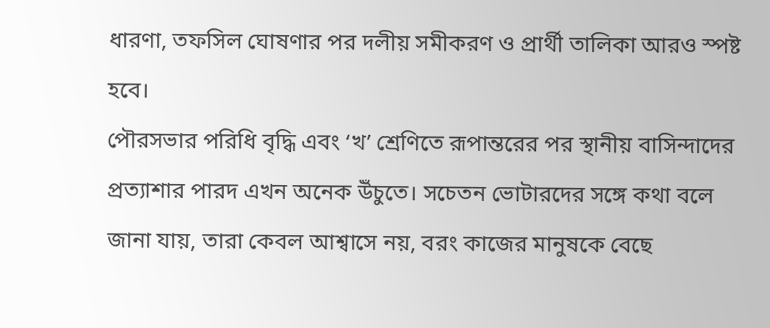ধারণা, তফসিল ঘোষণার পর দলীয় সমীকরণ ও প্রার্থী তালিকা আরও স্পষ্ট হবে।
পৌরসভার পরিধি বৃদ্ধি এবং ‘খ’ শ্রেণিতে রূপান্তরের পর স্থানীয় বাসিন্দাদের প্রত্যাশার পারদ এখন অনেক উঁচুতে। সচেতন ভোটারদের সঙ্গে কথা বলে জানা যায়, তারা কেবল আশ্বাসে নয়, বরং কাজের মানুষকে বেছে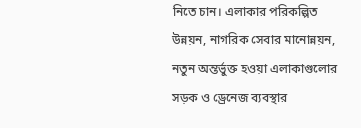নিতে চান। এলাকার পরিকল্পিত উন্নয়ন, নাগরিক সেবার মানোন্নয়ন, নতুন অন্তর্ভুক্ত হওয়া এলাকাগুলোর সড়ক ও ড্রেনেজ ব্যবস্থার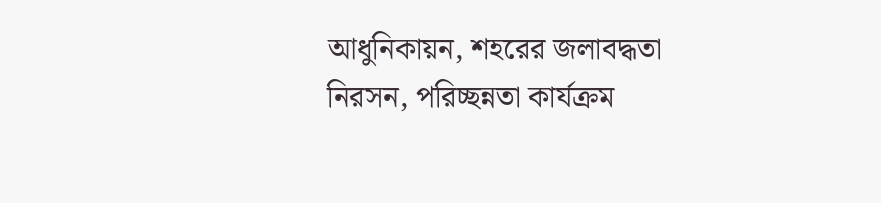আধুনিকায়ন, শহরের জলাবদ্ধতা নিরসন, পরিচ্ছন্নতা কার্যক্রম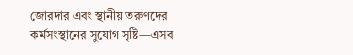জোরদার এবং স্থানীয় তরুণদের কর্মসংস্থানের সুযোগ সৃষ্টি—এসব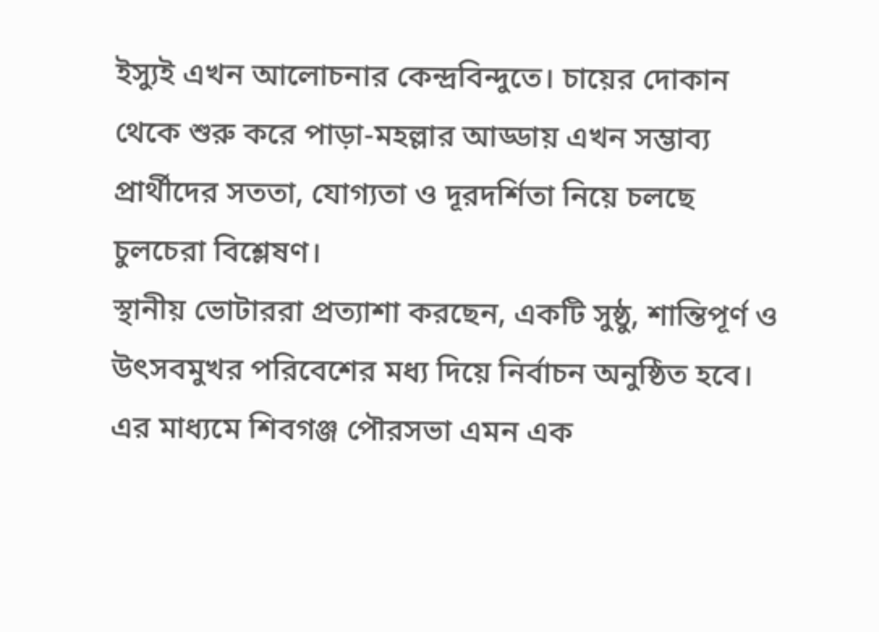ইস্যুই এখন আলোচনার কেন্দ্রবিন্দুতে। চায়ের দোকান থেকে শুরু করে পাড়া-মহল্লার আড্ডায় এখন সম্ভাব্য প্রার্থীদের সততা, যোগ্যতা ও দূরদর্শিতা নিয়ে চলছে চুলচেরা বিশ্লেষণ।
স্থানীয় ভোটাররা প্রত্যাশা করছেন, একটি সুষ্ঠু, শান্তিপূর্ণ ও উৎসবমুখর পরিবেশের মধ্য দিয়ে নির্বাচন অনুষ্ঠিত হবে। এর মাধ্যমে শিবগঞ্জ পৌরসভা এমন এক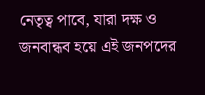নেতৃত্ব পাবে, যারা দক্ষ ও জনবান্ধব হয়ে এই জনপদের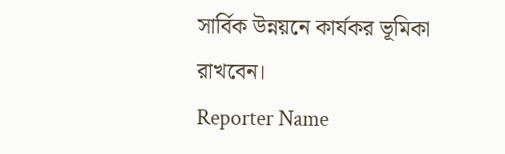সার্বিক উন্নয়নে কার্যকর ভূমিকা রাখবেন।
Reporter Name